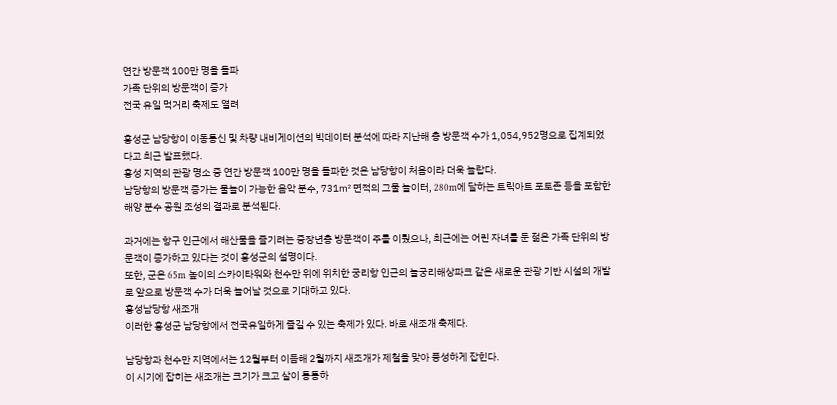연간 방문객 100만 명을 돌파
가족 단위의 방문객이 증가
전국 유일 먹거리 축제도 열려

홍성군 남당항이 이동통신 및 차량 내비게이션의 빅데이터 분석에 따라 지난해 총 방문객 수가 1,054,952명으로 집계되었다고 최근 발표했다.
홍성 지역의 관광 명소 중 연간 방문객 100만 명을 돌파한 것은 남당항이 처음이라 더욱 놀랍다.
남당항의 방문객 증가는 물놀이 가능한 음악 분수, 731㎡ 면적의 그물 놀이터, 280m에 달하는 트릭아트 포토존 등을 포함한 해양 분수 공원 조성의 결과로 분석된다.

과거에는 항구 인근에서 해산물을 즐기려는 중장년층 방문객이 주를 이뤘으나, 최근에는 어린 자녀를 둔 젊은 가족 단위의 방문객이 증가하고 있다는 것이 홍성군의 설명이다.
또한, 군은 65m 높이의 스카이타워와 천수만 위에 위치한 궁리항 인근의 놀궁리해상파크 같은 새로운 관광 기반 시설의 개발로 앞으로 방문객 수가 더욱 늘어날 것으로 기대하고 있다.
홍성남당항 새조개
이러한 홍성군 남당항에서 전국유일하게 즐길 수 있는 축제가 있다. 바로 새조개 축제다.

남당항과 천수만 지역에서는 12월부터 이듬해 2월까지 새조개가 제철을 맞아 풍성하게 잡힌다.
이 시기에 잡히는 새조개는 크기가 크고 살이 통통하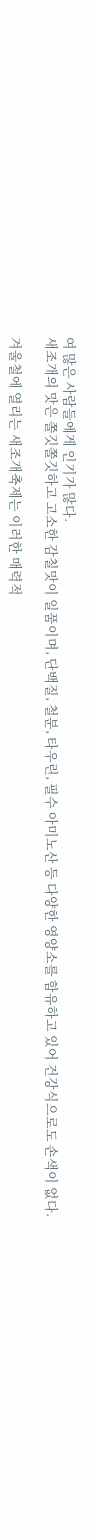여 많은 사람들에게 인기가 많다.
새조개의 맛은 쫄깃쫄깃하고 고소한 감칠맛이 일품이며, 단백질, 철분, 타우린, 필수 아미노산 등 다양한 영양소를 함유하고 있어 건강식으로도 손색이 없다.

겨울철에 열리는 새조개축제는 이러한 매력적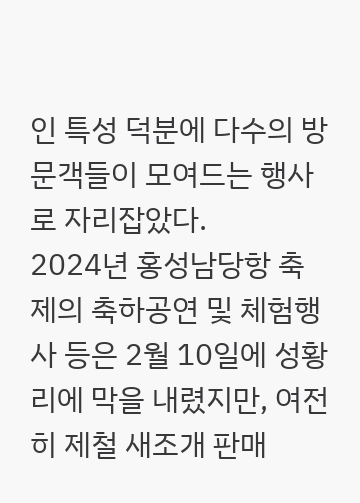인 특성 덕분에 다수의 방문객들이 모여드는 행사로 자리잡았다.
2024년 홍성남당항 축제의 축하공연 및 체험행사 등은 2월 10일에 성황리에 막을 내렸지만, 여전히 제철 새조개 판매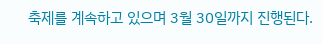축제를 계속하고 있으며 3월 30일까지 진행된다.